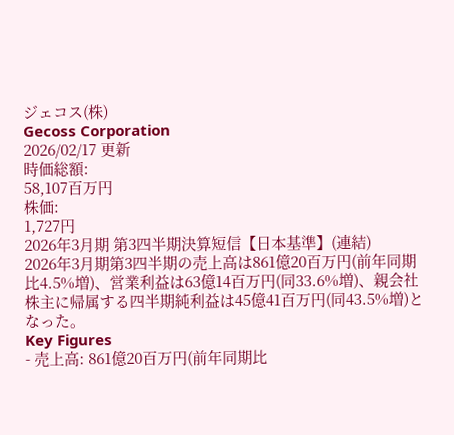ジェコス(株)
Gecoss Corporation
2026/02/17 更新
時価総額:
58,107百万円
株価:
1,727円
2026年3月期 第3四半期決算短信【日本基準】(連結)
2026年3月期第3四半期の売上高は861億20百万円(前年同期比4.5%増)、営業利益は63億14百万円(同33.6%増)、親会社株主に帰属する四半期純利益は45億41百万円(同43.5%増)となった。
Key Figures
- 売上高: 861億20百万円(前年同期比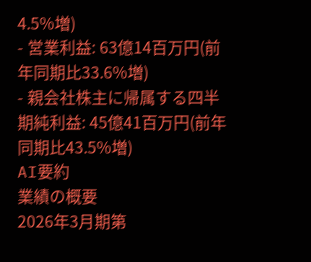4.5%増)
- 営業利益: 63億14百万円(前年同期比33.6%増)
- 親会社株主に帰属する四半期純利益: 45億41百万円(前年同期比43.5%増)
AI要約
業績の概要
2026年3月期第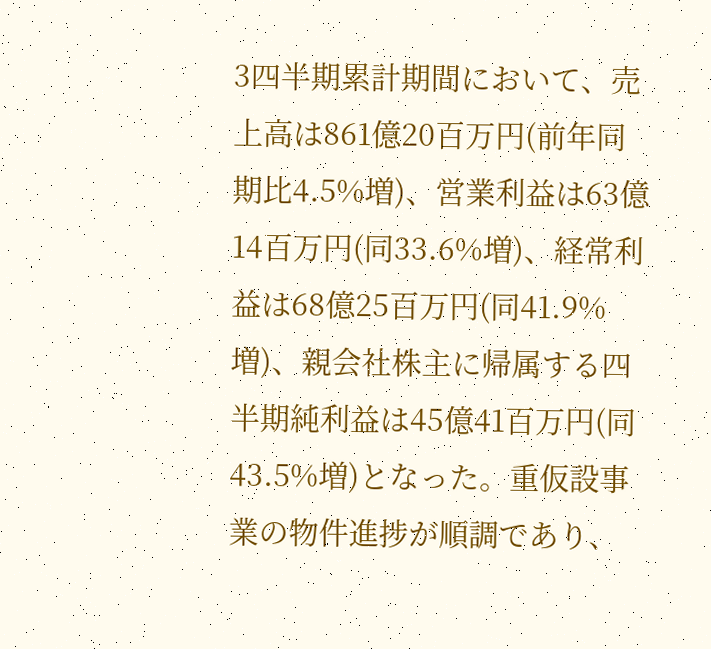3四半期累計期間において、売上高は861億20百万円(前年同期比4.5%増)、営業利益は63億14百万円(同33.6%増)、経常利益は68億25百万円(同41.9%増)、親会社株主に帰属する四半期純利益は45億41百万円(同43.5%増)となった。重仮設事業の物件進捗が順調であり、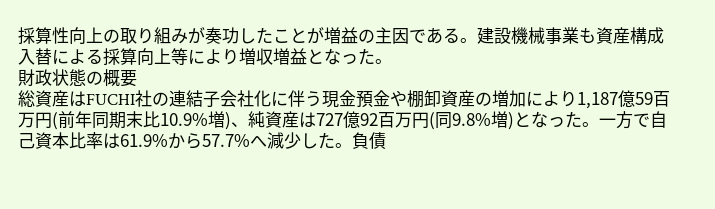採算性向上の取り組みが奏功したことが増益の主因である。建設機械事業も資産構成入替による採算向上等により増収増益となった。
財政状態の概要
総資産はFUCHI社の連結子会社化に伴う現金預金や棚卸資産の増加により1,187億59百万円(前年同期末比10.9%増)、純資産は727億92百万円(同9.8%増)となった。一方で自己資本比率は61.9%から57.7%へ減少した。負債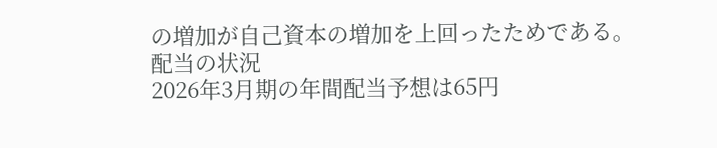の増加が自己資本の増加を上回ったためである。
配当の状況
2026年3月期の年間配当予想は65円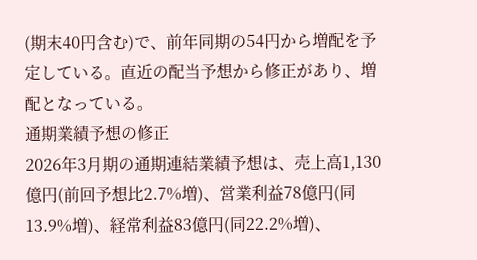(期末40円含む)で、前年同期の54円から増配を予定している。直近の配当予想から修正があり、増配となっている。
通期業績予想の修正
2026年3月期の通期連結業績予想は、売上高1,130億円(前回予想比2.7%増)、営業利益78億円(同13.9%増)、経常利益83億円(同22.2%増)、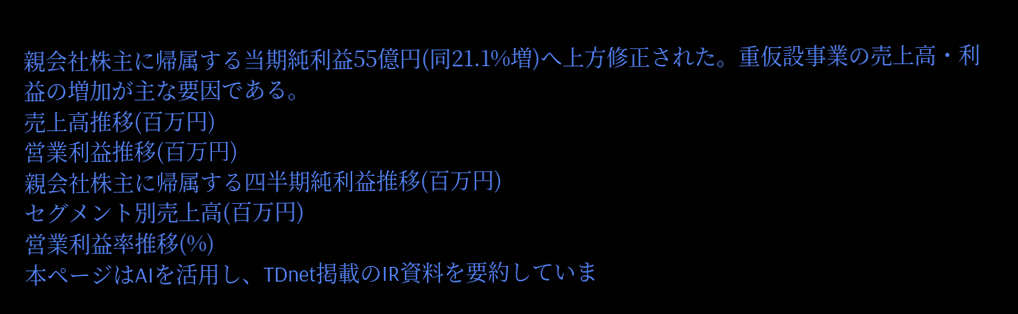親会社株主に帰属する当期純利益55億円(同21.1%増)へ上方修正された。重仮設事業の売上高・利益の増加が主な要因である。
売上高推移(百万円)
営業利益推移(百万円)
親会社株主に帰属する四半期純利益推移(百万円)
セグメント別売上高(百万円)
営業利益率推移(%)
本ページはAIを活用し、TDnet掲載のIR資料を要約していま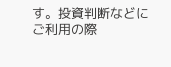す。投資判断などにご利用の際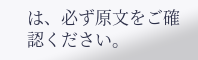は、必ず原文をご確認ください。